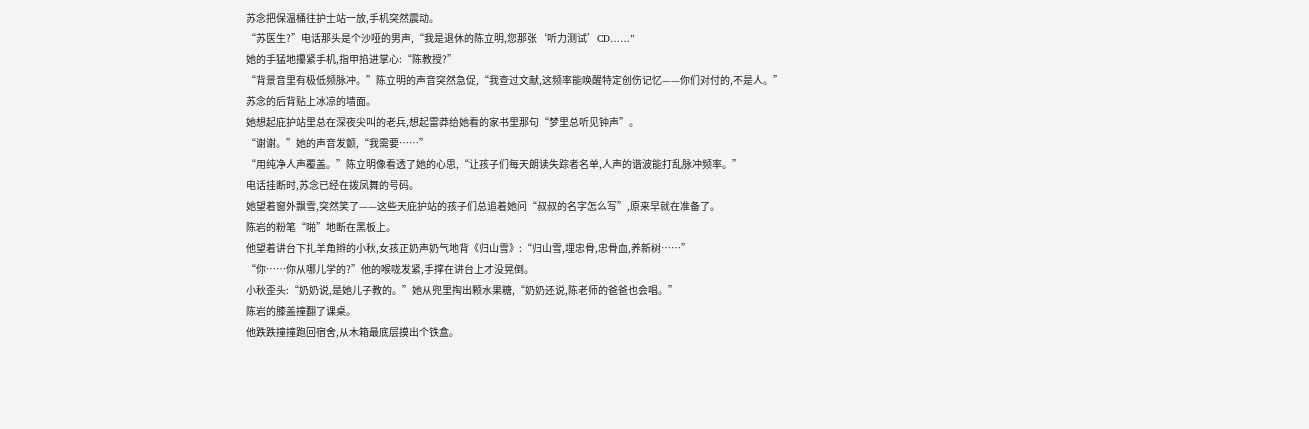苏念把保温桶往护士站一放,手机突然震动。
“苏医生?”电话那头是个沙哑的男声,“我是退休的陈立明,您那张‘听力测试’CD……”
她的手猛地攥紧手机,指甲掐进掌心:“陈教授?”
“背景音里有极低频脉冲。”陈立明的声音突然急促,“我查过文献,这频率能唤醒特定创伤记忆——你们对付的,不是人。”
苏念的后背贴上冰凉的墙面。
她想起庇护站里总在深夜尖叫的老兵,想起雷莽给她看的家书里那句“梦里总听见钟声”。
“谢谢。”她的声音发颤,“我需要……”
“用纯净人声覆盖。”陈立明像看透了她的心思,“让孩子们每天朗读失踪者名单,人声的谐波能打乱脉冲频率。”
电话挂断时,苏念已经在拨凤舞的号码。
她望着窗外飘雪,突然笑了——这些天庇护站的孩子们总追着她问“叔叔的名字怎么写”,原来早就在准备了。
陈岩的粉笔“啪”地断在黑板上。
他望着讲台下扎羊角辫的小秋,女孩正奶声奶气地背《归山雪》:“归山雪,埋忠骨,忠骨血,养新树……”
“你……你从哪儿学的?”他的喉咙发紧,手撑在讲台上才没晃倒。
小秋歪头:“奶奶说,是她儿子教的。”她从兜里掏出颗水果糖,“奶奶还说,陈老师的爸爸也会唱。”
陈岩的膝盖撞翻了课桌。
他跌跌撞撞跑回宿舍,从木箱最底层摸出个铁盒。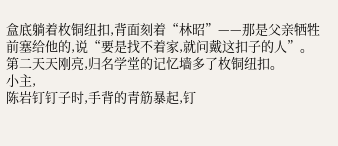盒底躺着枚铜纽扣,背面刻着“林昭”——那是父亲牺牲前塞给他的,说“要是找不着家,就问戴这扣子的人”。
第二天天刚亮,归名学堂的记忆墙多了枚铜纽扣。
小主,
陈岩钉钉子时,手背的青筋暴起,钉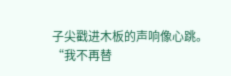子尖戳进木板的声响像心跳。
“我不再替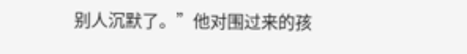别人沉默了。”他对围过来的孩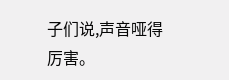子们说,声音哑得厉害。